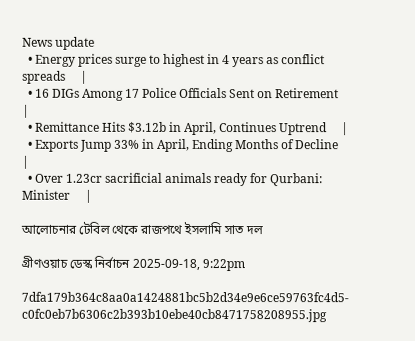News update
  • Energy prices surge to highest in 4 years as conflict spreads     |
  • 16 DIGs Among 17 Police Officials Sent on Retirement     |
  • Remittance Hits $3.12b in April, Continues Uptrend     |
  • Exports Jump 33% in April, Ending Months of Decline     |
  • Over 1.23cr sacrificial animals ready for Qurbani: Minister     |

আলোচনার টেবিল থেকে রাজপথে ইসলামি সাত দল

গ্রীণওয়াচ ডেস্ক নির্বাচন 2025-09-18, 9:22pm

7dfa179b364c8aa0a1424881bc5b2d34e9e6ce59763fc4d5-c0fc0eb7b6306c2b393b10ebe40cb8471758208955.jpg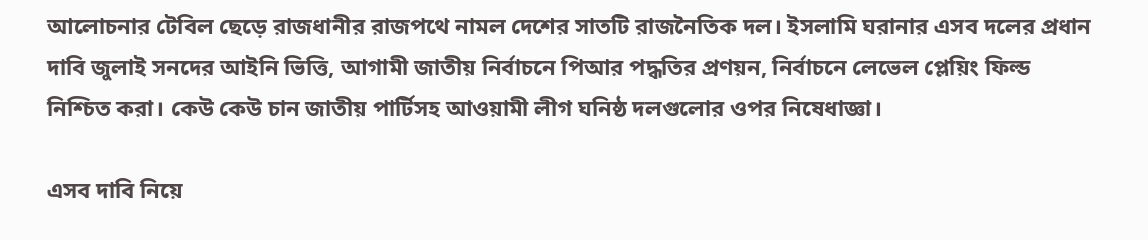আলোচনার টেবিল ছেড়ে রাজধানীর রাজপথে নামল দেশের সাতটি রাজনৈতিক দল। ইসলামি ঘরানার এসব দলের প্রধান দাবি জুলাই সনদের আইনি ভিত্তি, আগামী জাতীয় নির্বাচনে পিআর পদ্ধতির প্রণয়ন, নির্বাচনে লেভেল প্লেয়িং ফিল্ড নিশ্চিত করা। কেউ কেউ চান জাতীয় পার্টিসহ আওয়ামী লীগ ঘনিষ্ঠ দলগুলোর ওপর নিষেধাজ্ঞা।

এসব দাবি নিয়ে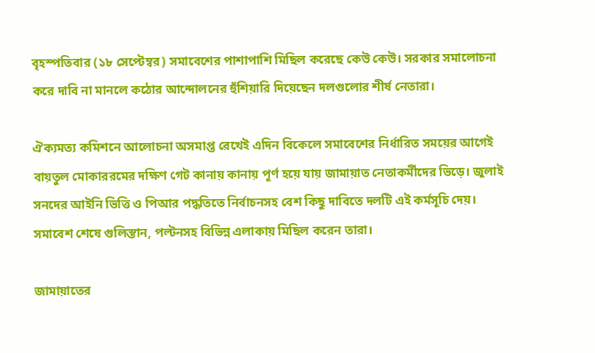বৃহস্পতিবার (১৮ সেপ্টেম্বর) সমাবেশের পাশাপাশি মিছিল করেছে কেউ কেউ। সরকার সমালোচনা করে দাবি না মানলে কঠোর আন্দোলনের হুঁশিয়ারি দিয়েছেন দলগুলোর শীর্ষ নেতারা।

ঐক্যমত্য কমিশনে আলোচনা অসমাপ্ত রেখেই এদিন বিকেলে সমাবেশের নির্ধারিত সময়ের আগেই বায়তুল মোকাররমের দক্ষিণ গেট কানায় কানায় পূর্ণ হয়ে যায় জামায়াত নেতাকর্মীদের ভিড়ে। জুলাই সনদের আইনি ভিত্তি ও পিআর পদ্ধতিতে নির্বাচনসহ বেশ কিছু দাবিতে দলটি এই কর্মসূচি দেয়। সমাবেশ শেষে গুলিস্তান, পল্টনসহ বিভিন্ন এলাকায় মিছিল করেন তারা।

জামায়াতের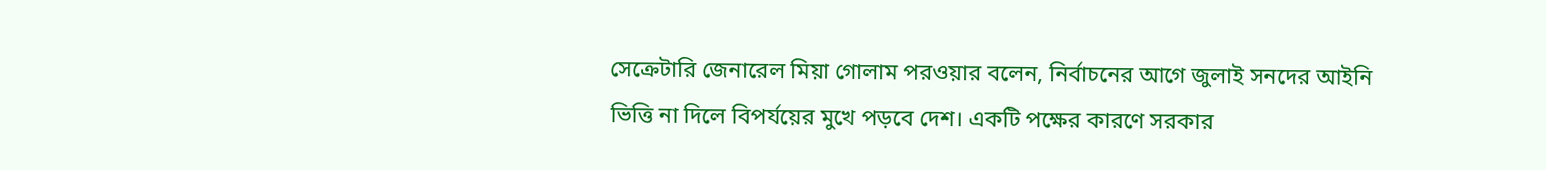সেক্রেটারি জেনারেল মিয়া গোলাম পরওয়ার বলেন, নির্বাচনের আগে জুলাই সনদের আইনি ভিত্তি না দিলে বিপর্যয়ের মুখে পড়বে দেশ। একটি পক্ষের কারণে সরকার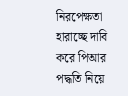নিরপেক্ষতা হারাচ্ছে দাবি করে পিআর পদ্ধতি নিয়ে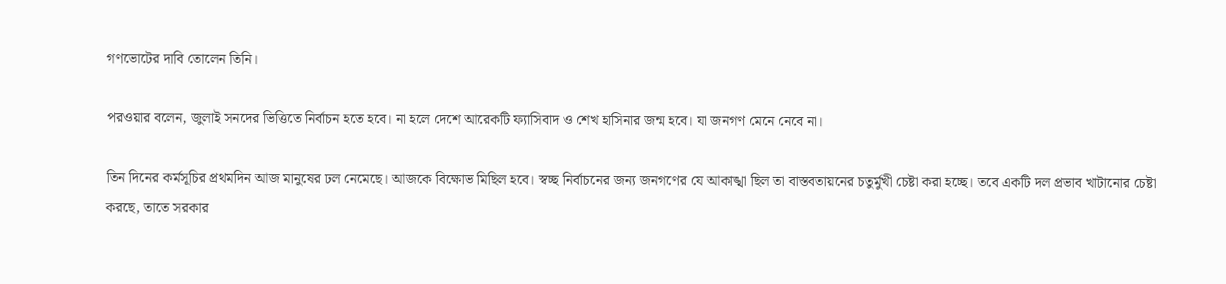গণভোটের দাবি তোলেন তিনি।

পরওয়ার বলেন, জুলাই সনদের ভিত্তিতে নির্বাচন হতে হবে। না হলে দেশে আরেকটি ফ্যাসিবাদ ও শেখ হাসিনার জন্ম হবে। যা জনগণ মেনে নেবে না।

তিন দিনের কর্মসূচির প্রথমদিন আজ মানুষের ঢল নেমেছে। আজকে বিক্ষোভ মিছিল হবে। স্বচ্ছ নির্বাচনের জন্য জনগণের যে আকাঙ্খা ছিল তা বাস্তবতায়নের চতুর্মুখী চেষ্টা করা হচ্ছে। তবে একটি দল প্রভাব খাটানোর চেষ্টা করছে, তাতে সরকার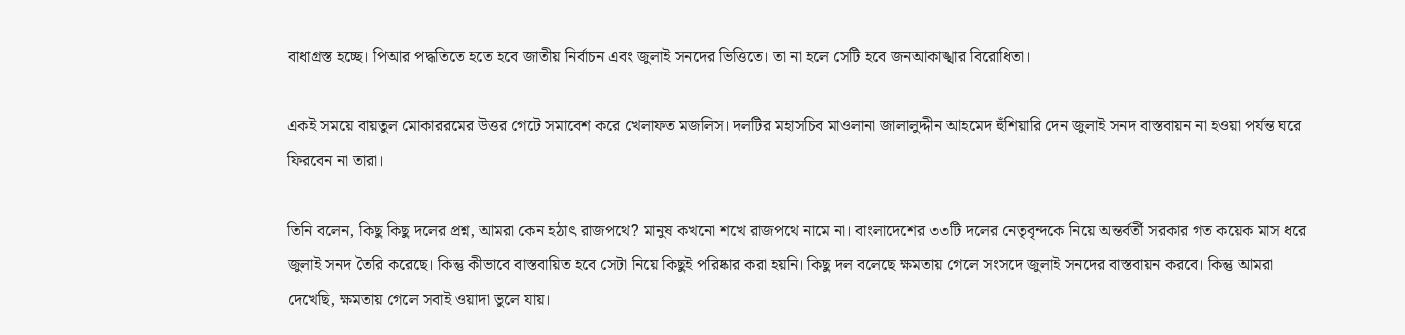বাধাগ্রস্ত হচ্ছে। পিআর পদ্ধতিতে হতে হবে জাতীয় নির্বাচন এবং জুলাই সনদের ভিত্তিতে। তা না হলে সেটি হবে জনআকাঙ্খার বিরোধিতা।

একই সময়ে বায়তুল মোকাররমের উত্তর গেটে সমাবেশ করে খেলাফত মজলিস। দলটির মহাসচিব মাওলানা জালালুদ্দীন আহমেদ হুঁশিয়ারি দেন জুলাই সনদ বাস্তবায়ন না হওয়া পর্যন্ত ঘরে ফিরবেন না তারা।

তিনি বলেন, কিছু কিছু দলের প্রশ্ন, আমরা কেন হঠাৎ রাজপথে? মানুষ কখনো শখে রাজপথে নামে না। বাংলাদেশের ৩৩টি দলের নেতৃবৃন্দকে নিয়ে অন্তর্বর্তী সরকার গত কয়েক মাস ধরে জুলাই সনদ তৈরি করেছে। কিন্তু কীভাবে বাস্তবায়িত হবে সেটা নিয়ে কিছুই পরিষ্কার করা হয়নি। কিছু দল বলেছে ক্ষমতায় গেলে সংসদে জুলাই সনদের বাস্তবায়ন করবে। কিন্তু আমরা দেখেছি, ক্ষমতায় গেলে সবাই ওয়াদা ভুলে যায়।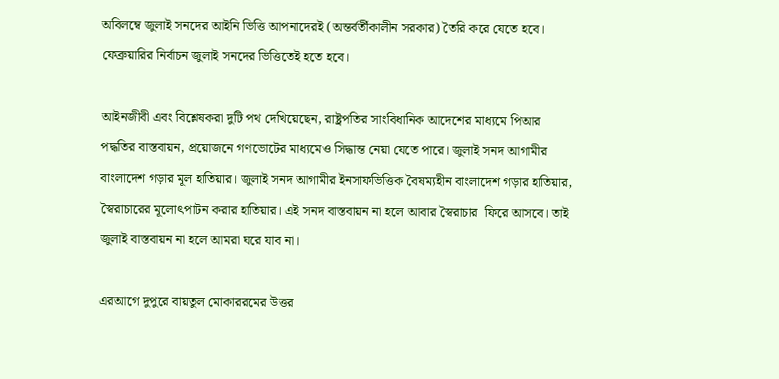অবিলম্বে জুলাই সনদের আইনি ভিত্তি আপনাদেরই (অন্তর্বর্তীকালীন সরকার) তৈরি করে যেতে হবে। ফেব্রুয়ারির নির্বাচন জুলাই সনদের ভিত্তিতেই হতে হবে।

আইনজীবী এবং বিশ্লেষকরা দুটি পথ দেখিয়েছেন, রাষ্ট্রপতির সাংবিধানিক আদেশের মাধ্যমে পিআর পদ্ধতির বাস্তবায়ন, প্রয়োজনে গণভোটের মাধ্যমেও সিদ্ধান্ত নেয়া যেতে পারে। জুলাই সনদ আগামীর বাংলাদেশ গড়ার মূল হাতিয়ার। জুলাই সনদ আগামীর ইনসাফভিত্তিক বৈষম্যহীন বাংলাদেশ গড়ার হাতিয়ার, স্বৈরাচারের মূলোৎপাটন করার হাতিয়ার। এই সনদ বাস্তবায়ন না হলে আবার স্বৈরাচার  ফিরে আসবে। তাই জুলাই বাস্তবায়ন না হলে আমরা ঘরে যাব না।

এরআগে দুপুরে বায়তুল মোকাররমের উত্তর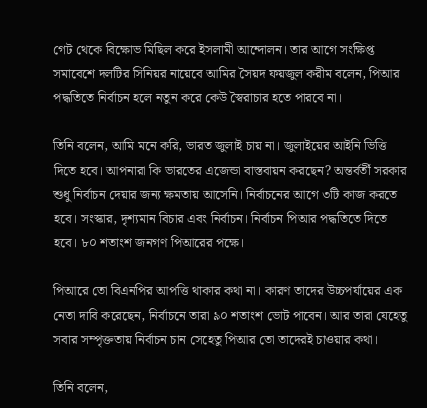গেট থেকে বিক্ষোভ মিছিল করে ইসলামী আন্দোলন। তার আগে সংক্ষিপ্ত সমাবেশে দলটির সিনিয়র নায়েবে আমির সৈয়দ ফয়জুল করীম বলেন, পিআর পদ্ধতিতে নির্বাচন হলে নতুন করে কেউ স্বৈরাচার হতে পারবে না।

তিনি বলেন, আমি মনে করি, ভারত জুলাই চায় না। জুলাইয়ের আইনি ভিত্তি দিতে হবে। আপনারা কি ভারতের এজেন্ডা বাস্তবায়ন করছেন? অন্তর্বর্তী সরকার শুধু নির্বাচন দেয়ার জন্য ক্ষমতায় আসেনি। নির্বাচনের আগে ৩টি কাজ করতে হবে। সংস্কার, দৃশ্যমান বিচার এবং নির্বাচন। নির্বাচন পিআর পদ্ধতিতে দিতে হবে। ৮০ শতাংশ জনগণ পিআরের পক্ষে।

পিআরে তো বিএনপির আপত্তি থাকার কথা না। কারণ তাদের উচ্চপর্যায়ের এক নেতা দাবি করেছেন, নির্বাচনে তারা ৯০ শতাংশ ভোট পাবেন। আর তারা যেহেতু সবার সম্পৃক্ততায় নির্বাচন চান সেহেতু পিআর তো তাদেরই চাওয়ার কথা।

তিনি বলেন,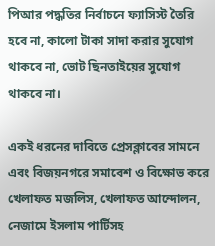পিআর পদ্ধতির নির্বাচনে ফ্যাসিস্ট তৈরি হবে না, কালো টাকা সাদা করার সুযোগ থাকবে না, ভোট ছিনতাইয়ের সুযোগ থাকবে না।

একই ধরনের দাবিতে প্রেসক্লাবের সামনে এবং বিজয়নগরে সমাবেশ ও বিক্ষোভ করে খেলাফত মজলিস, খেলাফত আন্দোলন, নেজামে ইসলাম পার্টিসহ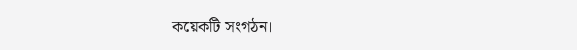কয়েকটি সংগঠন।